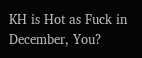KH is Hot as Fuck in December, You?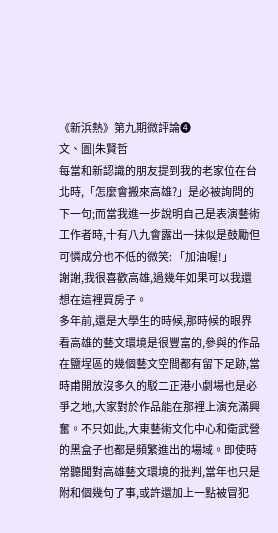《新浜熱》第九期微評論❹
文、圖|朱賢哲
每當和新認識的朋友提到我的老家位在台北時,「怎麼會搬來高雄?」是必被詢問的下一句;而當我進一步說明自己是表演藝術工作者時,十有八九會露出一抹似是鼓勵但可憐成分也不低的微笑: 「加油喔!」
謝謝,我很喜歡高雄,過幾年如果可以我還想在這裡買房子。
多年前,還是大學生的時候,那時候的眼界看高雄的藝文環境是很豐富的,參與的作品在鹽埕區的幾個藝文空間都有留下足跡,當時甫開放沒多久的駁二正港小劇場也是必爭之地,大家對於作品能在那裡上演充滿興奮。不只如此,大東藝術文化中心和衛武營的黑盒子也都是頻繁進出的場域。即使時常聽聞對高雄藝文環境的批判,當年也只是附和個幾句了事,或許還加上一點被冒犯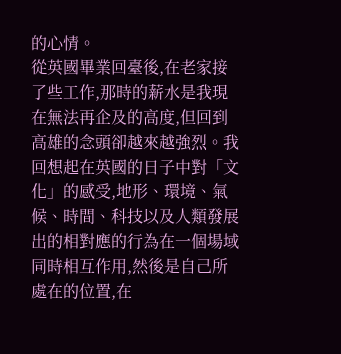的心情。
從英國畢業回臺後,在老家接了些工作,那時的薪水是我現在無法再企及的高度,但回到高雄的念頭卻越來越強烈。我回想起在英國的日子中對「文化」的感受,地形、環境、氣候、時間、科技以及人類發展出的相對應的行為在一個場域同時相互作用,然後是自己所處在的位置,在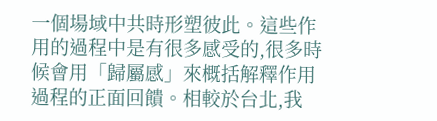一個場域中共時形塑彼此。這些作用的過程中是有很多感受的,很多時候會用「歸屬感」來概括解釋作用過程的正面回饋。相較於台北,我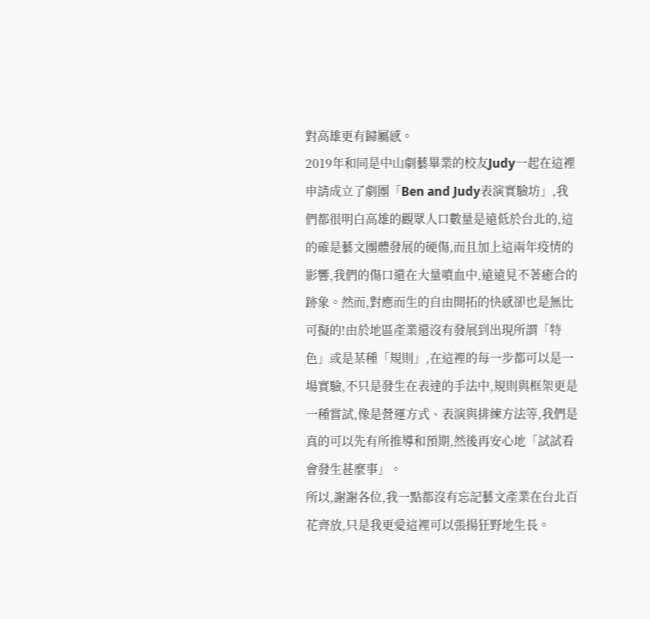對高雄更有歸屬感。
2019年和同是中山劇藝畢業的校友Judy一起在這裡申請成立了劇團「Ben and Judy表演實驗坊」,我們都很明白高雄的觀眾人口數量是遠低於台北的,這的確是藝文團體發展的硬傷,而且加上這兩年疫情的影響,我們的傷口還在大量噴血中,遠遠見不著癒合的跡象。然而,對應而生的自由開拓的快感卻也是無比可擬的!由於地區產業還沒有發展到出現所謂「特色」或是某種「規則」,在這裡的每一步都可以是一場實驗,不只是發生在表達的手法中,規則與框架更是一種嘗試,像是營運方式、表演與排練方法等,我們是真的可以先有所推導和預期,然後再安心地「試試看會發生甚麼事」。
所以,謝謝各位,我一點都沒有忘記藝文產業在台北百花齊放,只是我更愛這裡可以張揚狂野地生長。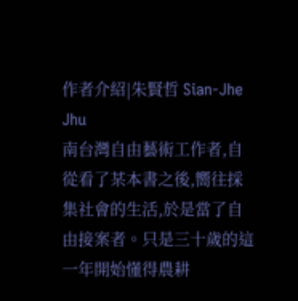作者介紹|朱賢哲 Sian-Jhe Jhu
南台灣自由藝術工作者,自從看了某本書之後,嚮往採集社會的生活,於是當了自由接案者。只是三十歲的這一年開始懂得農耕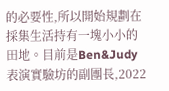的必要性,所以開始規劃在採集生活持有一塊小小的田地。目前是Ben&Judy表演實驗坊的副團長,2022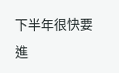下半年很快要進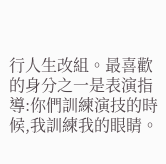行人生改組。最喜歡的身分之一是表演指導:你們訓練演技的時候,我訓練我的眼睛。